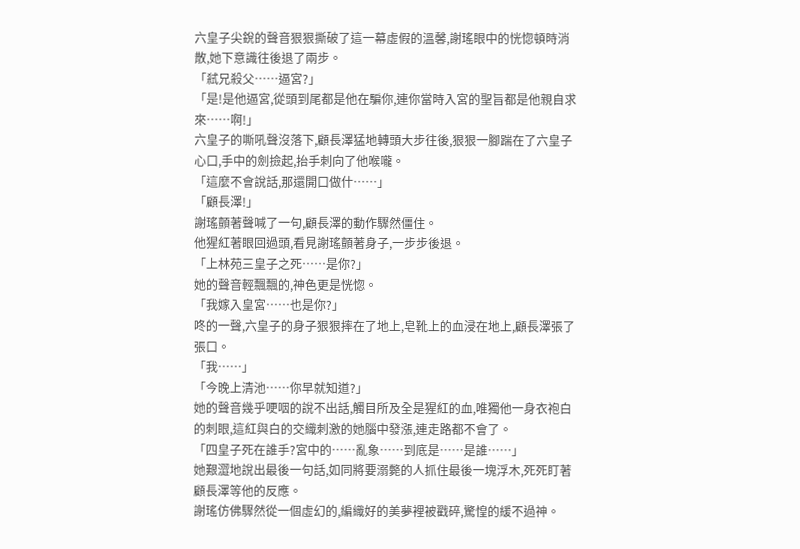六皇子尖銳的聲音狠狠撕破了這一幕虛假的溫馨,謝瑤眼中的恍惚頓時消散,她下意識往後退了兩步。
「弒兄殺父……逼宮?」
「是!是他逼宮,從頭到尾都是他在騙你,連你當時入宮的聖旨都是他親自求來……啊!」
六皇子的嘶吼聲沒落下,顧長澤猛地轉頭大步往後,狠狠一腳踹在了六皇子心口,手中的劍撿起,抬手刺向了他喉嚨。
「這麼不會說話,那還開口做什……」
「顧長澤!」
謝瑤顫著聲喊了一句,顧長澤的動作驟然僵住。
他猩紅著眼回過頭,看見謝瑤顫著身子,一步步後退。
「上林苑三皇子之死……是你?」
她的聲音輕飄飄的,神色更是恍惚。
「我嫁入皇宮……也是你?」
咚的一聲,六皇子的身子狠狠摔在了地上,皂靴上的血浸在地上,顧長澤張了張口。
「我……」
「今晚上清池……你早就知道?」
她的聲音幾乎哽咽的說不出話,觸目所及全是猩紅的血,唯獨他一身衣袍白的刺眼,這紅與白的交織刺激的她腦中發漲,連走路都不會了。
「四皇子死在誰手?宮中的……亂象……到底是……是誰……」
她艱澀地說出最後一句話,如同將要溺斃的人抓住最後一塊浮木,死死盯著顧長澤等他的反應。
謝瑤仿佛驟然從一個虛幻的,編織好的美夢裡被戳碎,驚惶的緩不過神。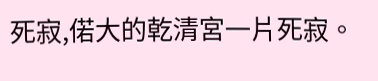死寂,偌大的乾清宮一片死寂。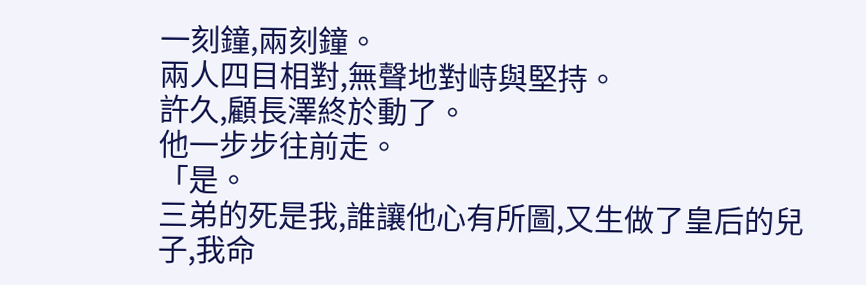一刻鐘,兩刻鐘。
兩人四目相對,無聲地對峙與堅持。
許久,顧長澤終於動了。
他一步步往前走。
「是。
三弟的死是我,誰讓他心有所圖,又生做了皇后的兒子,我命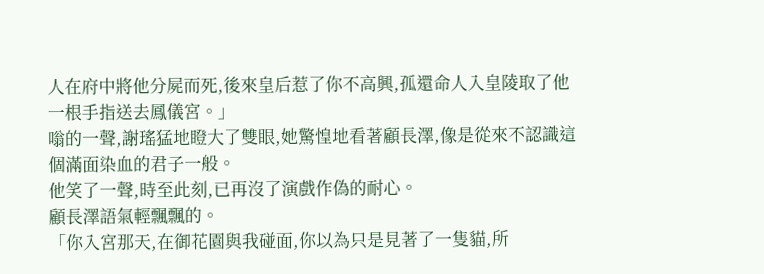人在府中將他分屍而死,後來皇后惹了你不高興,孤還命人入皇陵取了他一根手指送去鳳儀宮。」
嗡的一聲,謝瑤猛地瞪大了雙眼,她驚惶地看著顧長澤,像是從來不認識這個滿面染血的君子一般。
他笑了一聲,時至此刻,已再沒了演戲作偽的耐心。
顧長澤語氣輕飄飄的。
「你入宮那天,在御花園與我碰面,你以為只是見著了一隻貓,所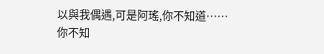以與我偶遇,可是阿瑤,你不知道……
你不知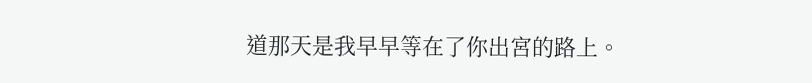道那天是我早早等在了你出宮的路上。